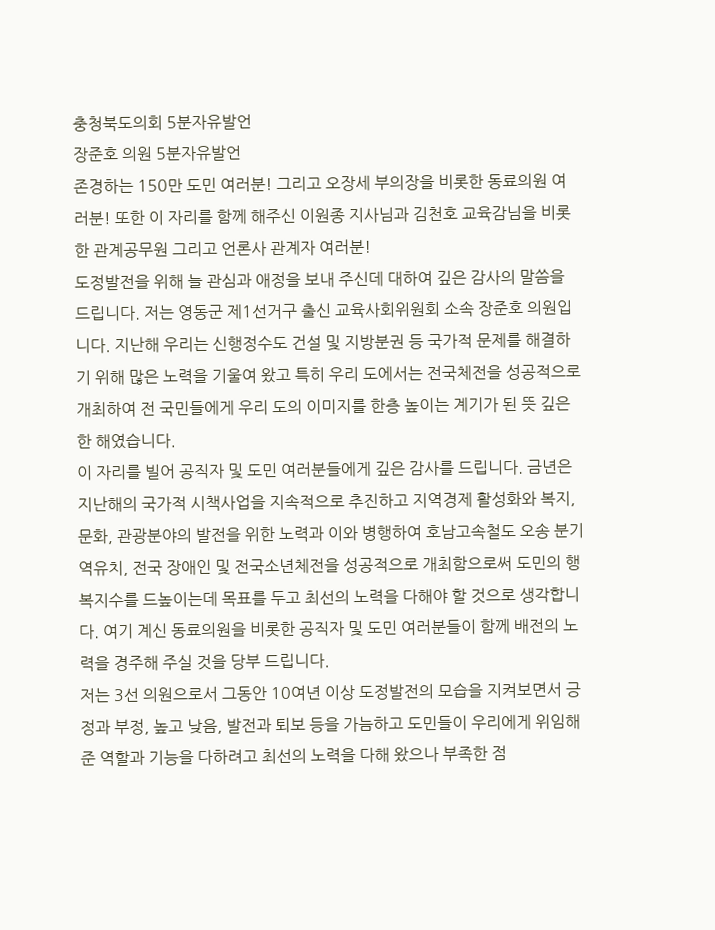충청북도의회 5분자유발언
장준호 의원 5분자유발언
존경하는 150만 도민 여러분! 그리고 오장세 부의장을 비롯한 동료의원 여러분! 또한 이 자리를 함께 해주신 이원종 지사님과 김천호 교육감님을 비롯한 관계공무원 그리고 언론사 관계자 여러분!
도정발전을 위해 늘 관심과 애정을 보내 주신데 대하여 깊은 감사의 말씀을 드립니다. 저는 영동군 제1선거구 출신 교육사회위원회 소속 장준호 의원입니다. 지난해 우리는 신행정수도 건설 및 지방분권 등 국가적 문제를 해결하기 위해 많은 노력을 기울여 왔고 특히 우리 도에서는 전국체전을 성공적으로 개최하여 전 국민들에게 우리 도의 이미지를 한층 높이는 계기가 된 뜻 깊은 한 해였습니다.
이 자리를 빌어 공직자 및 도민 여러분들에게 깊은 감사를 드립니다. 금년은 지난해의 국가적 시책사업을 지속적으로 추진하고 지역경제 활성화와 복지, 문화, 관광분야의 발전을 위한 노력과 이와 병행하여 호남고속철도 오송 분기역유치, 전국 장애인 및 전국소년체전을 성공적으로 개최함으로써 도민의 행복지수를 드높이는데 목표를 두고 최선의 노력을 다해야 할 것으로 생각합니다. 여기 계신 동료의원을 비롯한 공직자 및 도민 여러분들이 함께 배전의 노력을 경주해 주실 것을 당부 드립니다.
저는 3선 의원으로서 그동안 10여년 이상 도정발전의 모습을 지켜보면서 긍정과 부정, 높고 낮음, 발전과 퇴보 등을 가늠하고 도민들이 우리에게 위임해준 역할과 기능을 다하려고 최선의 노력을 다해 왔으나 부족한 점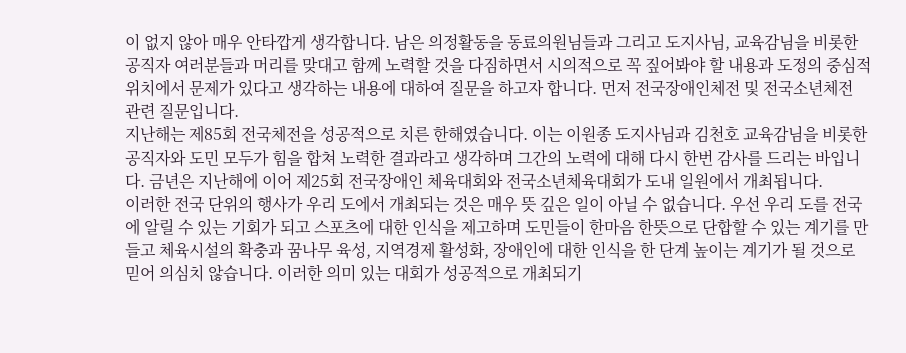이 없지 않아 매우 안타깝게 생각합니다. 남은 의정활동을 동료의원님들과 그리고 도지사님, 교육감님을 비롯한 공직자 여러분들과 머리를 맞대고 함께 노력할 것을 다짐하면서 시의적으로 꼭 짚어봐야 할 내용과 도정의 중심적 위치에서 문제가 있다고 생각하는 내용에 대하여 질문을 하고자 합니다. 먼저 전국장애인체전 및 전국소년체전 관련 질문입니다.
지난해는 제85회 전국체전을 성공적으로 치른 한해였습니다. 이는 이원종 도지사님과 김천호 교육감님을 비롯한 공직자와 도민 모두가 힘을 합쳐 노력한 결과라고 생각하며 그간의 노력에 대해 다시 한번 감사를 드리는 바입니다. 금년은 지난해에 이어 제25회 전국장애인 체육대회와 전국소년체육대회가 도내 일원에서 개최됩니다.
이러한 전국 단위의 행사가 우리 도에서 개최되는 것은 매우 뜻 깊은 일이 아닐 수 없습니다. 우선 우리 도를 전국에 알릴 수 있는 기회가 되고 스포츠에 대한 인식을 제고하며 도민들이 한마음 한뜻으로 단합할 수 있는 계기를 만들고 체육시설의 확충과 꿈나무 육성, 지역경제 활성화, 장애인에 대한 인식을 한 단계 높이는 계기가 될 것으로 믿어 의심치 않습니다. 이러한 의미 있는 대회가 성공적으로 개최되기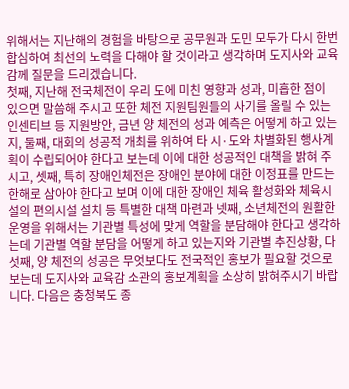위해서는 지난해의 경험을 바탕으로 공무원과 도민 모두가 다시 한번 합심하여 최선의 노력을 다해야 할 것이라고 생각하며 도지사와 교육감께 질문을 드리겠습니다.
첫째, 지난해 전국체전이 우리 도에 미친 영향과 성과, 미흡한 점이 있으면 말씀해 주시고 또한 체전 지원팀원들의 사기를 올릴 수 있는 인센티브 등 지원방안, 금년 양 체전의 성과 예측은 어떻게 하고 있는지, 둘째, 대회의 성공적 개최를 위하여 타 시·도와 차별화된 행사계획이 수립되어야 한다고 보는데 이에 대한 성공적인 대책을 밝혀 주시고, 셋째, 특히 장애인체전은 장애인 분야에 대한 이정표를 만드는 한해로 삼아야 한다고 보며 이에 대한 장애인 체육 활성화와 체육시설의 편의시설 설치 등 특별한 대책 마련과 넷째, 소년체전의 원활한 운영을 위해서는 기관별 특성에 맞게 역할을 분담해야 한다고 생각하는데 기관별 역할 분담을 어떻게 하고 있는지와 기관별 추진상황, 다섯째, 양 체전의 성공은 무엇보다도 전국적인 홍보가 필요할 것으로 보는데 도지사와 교육감 소관의 홍보계획을 소상히 밝혀주시기 바랍니다. 다음은 충청북도 종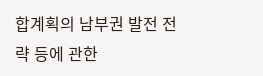합계획의 남부권 발전 전략 등에 관한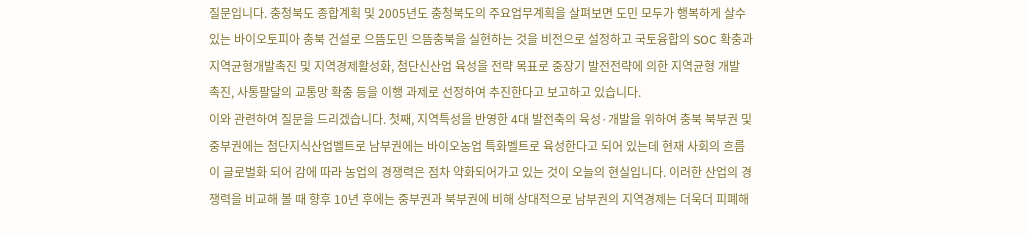질문입니다. 충청북도 종합계획 및 2005년도 충청북도의 주요업무계획을 살펴보면 도민 모두가 행복하게 살수 있는 바이오토피아 충북 건설로 으뜸도민 으뜸충북을 실현하는 것을 비전으로 설정하고 국토융합의 SOC 확충과 지역균형개발촉진 및 지역경제활성화, 첨단신산업 육성을 전략 목표로 중장기 발전전략에 의한 지역균형 개발 촉진, 사통팔달의 교통망 확충 등을 이행 과제로 선정하여 추진한다고 보고하고 있습니다.
이와 관련하여 질문을 드리겠습니다. 첫째, 지역특성을 반영한 4대 발전축의 육성·개발을 위하여 충북 북부권 및 중부권에는 첨단지식산업벨트로 남부권에는 바이오농업 특화벨트로 육성한다고 되어 있는데 현재 사회의 흐름이 글로벌화 되어 감에 따라 농업의 경쟁력은 점차 약화되어가고 있는 것이 오늘의 현실입니다. 이러한 산업의 경쟁력을 비교해 볼 때 향후 10년 후에는 중부권과 북부권에 비해 상대적으로 남부권의 지역경제는 더욱더 피폐해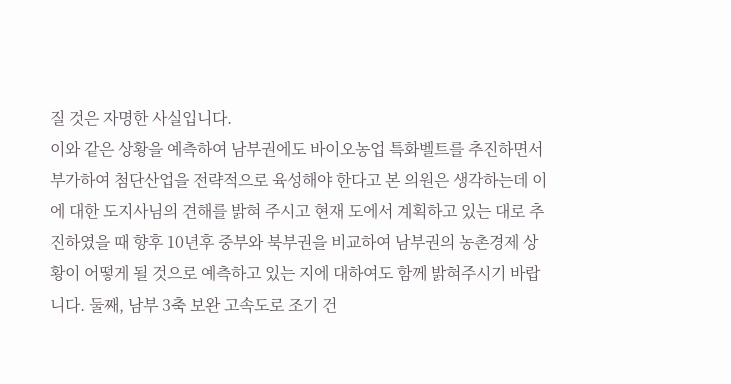질 것은 자명한 사실입니다.
이와 같은 상황을 예측하여 남부권에도 바이오농업 특화벨트를 추진하면서 부가하여 첨단산업을 전략적으로 육성해야 한다고 본 의원은 생각하는데 이에 대한 도지사님의 견해를 밝혀 주시고 현재 도에서 계획하고 있는 대로 추진하였을 때 향후 10년후 중부와 북부권을 비교하여 남부권의 농촌경제 상황이 어떻게 될 것으로 예측하고 있는 지에 대하여도 함께 밝혀주시기 바랍니다. 둘째, 남부 3축 보완 고속도로 조기 건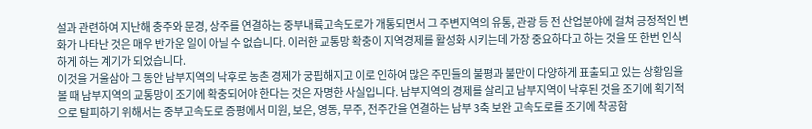설과 관련하여 지난해 충주와 문경, 상주를 연결하는 중부내륙고속도로가 개통되면서 그 주변지역의 유통, 관광 등 전 산업분야에 걸쳐 긍정적인 변화가 나타난 것은 매우 반가운 일이 아닐 수 없습니다. 이러한 교통망 확충이 지역경제를 활성화 시키는데 가장 중요하다고 하는 것을 또 한번 인식하게 하는 계기가 되었습니다.
이것을 거울삼아 그 동안 남부지역의 낙후로 농촌 경제가 궁핍해지고 이로 인하여 많은 주민들의 불평과 불만이 다양하게 표출되고 있는 상황임을 볼 때 남부지역의 교통망이 조기에 확충되어야 한다는 것은 자명한 사실입니다. 남부지역의 경제를 살리고 남부지역이 낙후된 것을 조기에 획기적으로 탈피하기 위해서는 중부고속도로 증평에서 미원, 보은, 영동, 무주, 전주간을 연결하는 남부 3축 보완 고속도로를 조기에 착공함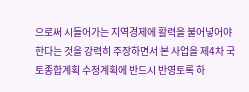으로써 시들어가는 지역경제에 활력을 불어넣어야 한다는 것을 강력히 주장하면서 본 사업을 제4차 국토종합계획 수정계획에 반드시 반영토록 하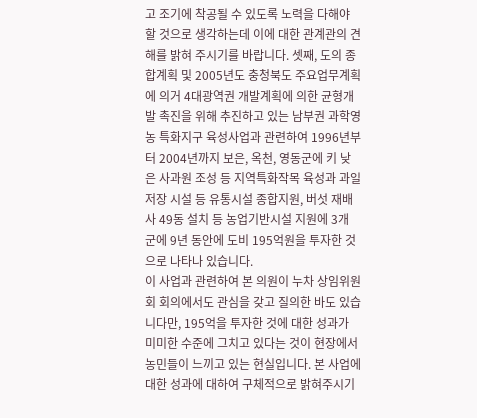고 조기에 착공될 수 있도록 노력을 다해야 할 것으로 생각하는데 이에 대한 관계관의 견해를 밝혀 주시기를 바랍니다. 셋째, 도의 종합계획 및 2005년도 충청북도 주요업무계획에 의거 4대광역권 개발계획에 의한 균형개발 촉진을 위해 추진하고 있는 남부권 과학영농 특화지구 육성사업과 관련하여 1996년부터 2004년까지 보은, 옥천, 영동군에 키 낮은 사과원 조성 등 지역특화작목 육성과 과일 저장 시설 등 유통시설 종합지원, 버섯 재배사 49동 설치 등 농업기반시설 지원에 3개 군에 9년 동안에 도비 195억원을 투자한 것으로 나타나 있습니다.
이 사업과 관련하여 본 의원이 누차 상임위원회 회의에서도 관심을 갖고 질의한 바도 있습니다만, 195억을 투자한 것에 대한 성과가 미미한 수준에 그치고 있다는 것이 현장에서 농민들이 느끼고 있는 현실입니다. 본 사업에 대한 성과에 대하여 구체적으로 밝혀주시기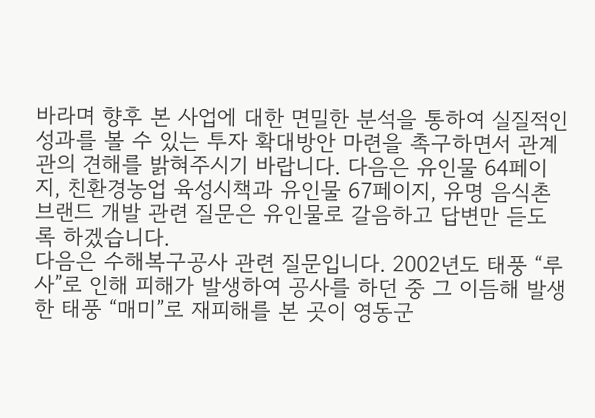바라며 향후 본 사업에 대한 면밀한 분석을 통하여 실질적인 성과를 볼 수 있는 투자 확대방안 마련을 촉구하면서 관계관의 견해를 밝혀주시기 바랍니다. 다음은 유인물 64페이지, 친환경농업 육성시책과 유인물 67페이지, 유명 음식촌 브랜드 개발 관련 질문은 유인물로 갈음하고 답변만 듣도록 하겠습니다.
다음은 수해복구공사 관련 질문입니다. 2002년도 태풍 “루사”로 인해 피해가 발생하여 공사를 하던 중 그 이듬해 발생한 태풍 “매미”로 재피해를 본 곳이 영동군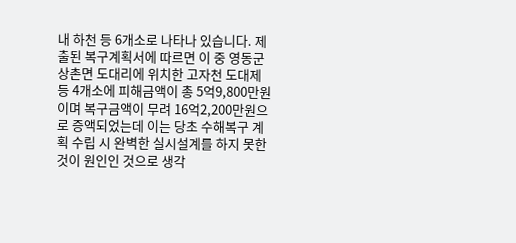내 하천 등 6개소로 나타나 있습니다. 제출된 복구계획서에 따르면 이 중 영동군 상촌면 도대리에 위치한 고자천 도대제 등 4개소에 피해금액이 총 5억9,800만원이며 복구금액이 무려 16억2,200만원으로 증액되었는데 이는 당초 수해복구 계획 수립 시 완벽한 실시설계를 하지 못한 것이 원인인 것으로 생각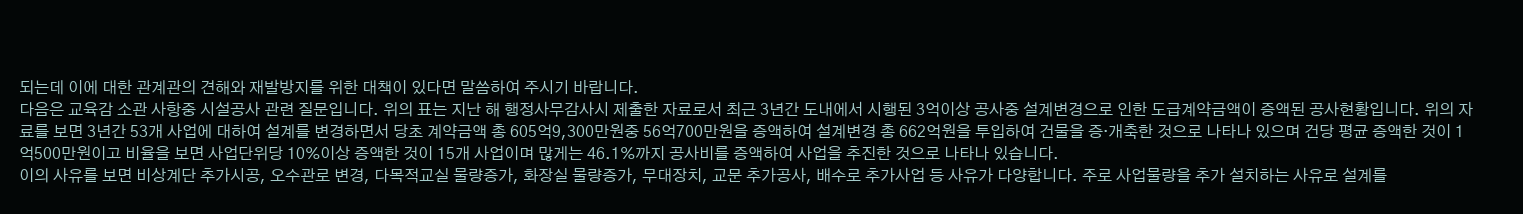되는데 이에 대한 관계관의 견해와 재발방지를 위한 대책이 있다면 말씀하여 주시기 바랍니다.
다음은 교육감 소관 사항중 시설공사 관련 질문입니다. 위의 표는 지난 해 행정사무감사시 제출한 자료로서 최근 3년간 도내에서 시행된 3억이상 공사중 설계변경으로 인한 도급계약금액이 증액된 공사현황입니다. 위의 자료를 보면 3년간 53개 사업에 대하여 설계를 변경하면서 당초 계약금액 총 605억9,300만원중 56억700만원을 증액하여 설계변경 총 662억원을 투입하여 건물을 증·개축한 것으로 나타나 있으며 건당 평균 증액한 것이 1억500만원이고 비율을 보면 사업단위당 10%이상 증액한 것이 15개 사업이며 많게는 46.1%까지 공사비를 증액하여 사업을 추진한 것으로 나타나 있습니다.
이의 사유를 보면 비상계단 추가시공, 오수관로 변경, 다목적교실 물량증가, 화장실 물량증가, 무대장치, 교문 추가공사, 배수로 추가사업 등 사유가 다양합니다. 주로 사업물량을 추가 설치하는 사유로 설계를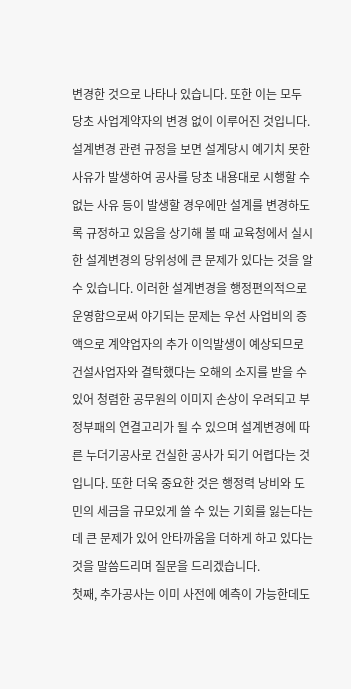변경한 것으로 나타나 있습니다. 또한 이는 모두 당초 사업계약자의 변경 없이 이루어진 것입니다.
설계변경 관련 규정을 보면 설계당시 예기치 못한 사유가 발생하여 공사를 당초 내용대로 시행할 수 없는 사유 등이 발생할 경우에만 설계를 변경하도록 규정하고 있음을 상기해 볼 때 교육청에서 실시한 설계변경의 당위성에 큰 문제가 있다는 것을 알 수 있습니다. 이러한 설계변경을 행정편의적으로 운영함으로써 야기되는 문제는 우선 사업비의 증액으로 계약업자의 추가 이익발생이 예상되므로 건설사업자와 결탁했다는 오해의 소지를 받을 수 있어 청렴한 공무원의 이미지 손상이 우려되고 부정부패의 연결고리가 될 수 있으며 설계변경에 따른 누더기공사로 건실한 공사가 되기 어렵다는 것입니다. 또한 더욱 중요한 것은 행정력 낭비와 도민의 세금을 규모있게 쓸 수 있는 기회를 잃는다는데 큰 문제가 있어 안타까움을 더하게 하고 있다는 것을 말씀드리며 질문을 드리겠습니다.
첫째, 추가공사는 이미 사전에 예측이 가능한데도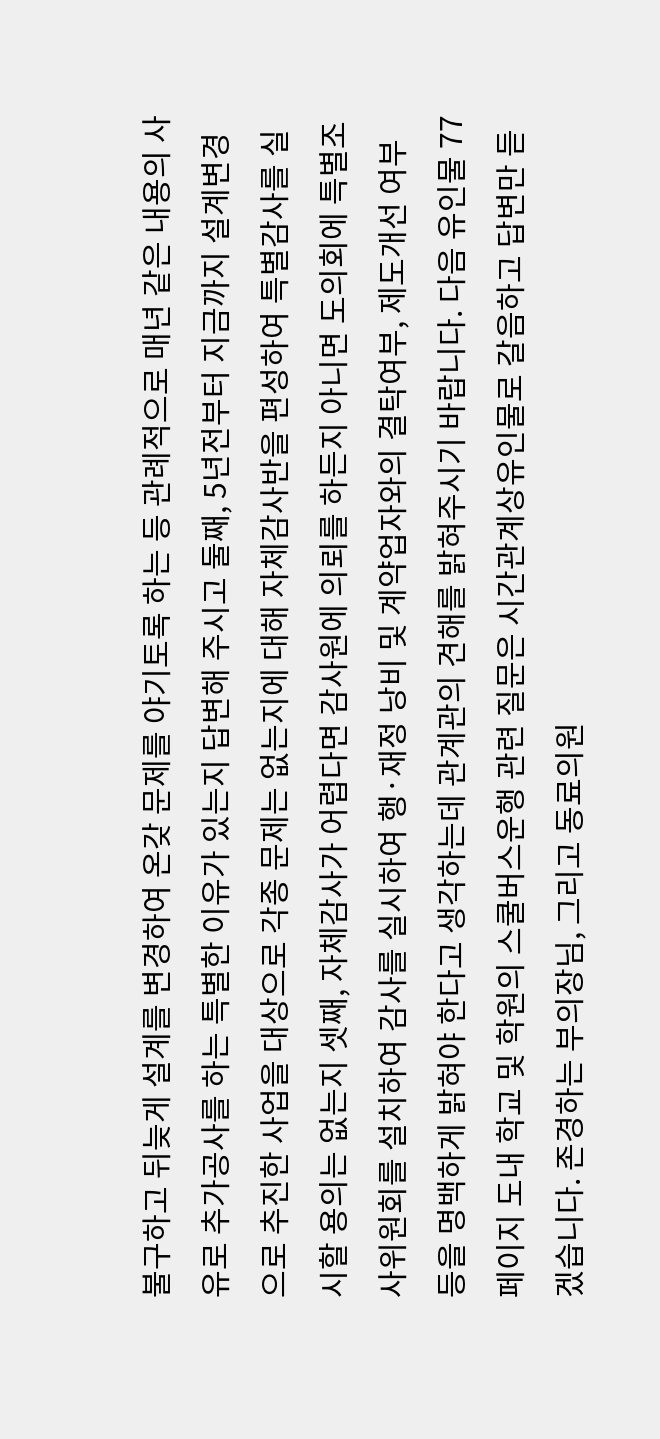불구하고 뒤늦게 설계를 변경하여 온갖 문제를 야기토록 하는 등 관례적으로 매년 같은 내용의 사유로 추가공사를 하는 특별한 이유가 있는지 답변해 주시고 둘째, 5년전부터 지금까지 설계변경으로 추진한 사업을 대상으로 각종 문제는 없는지에 대해 자체감사반을 편성하여 특별감사를 실시할 용의는 없는지 셋째, 자체감사가 어렵다면 감사원에 의뢰를 하든지 아니면 도의회에 특별조사위원회를 설치하여 감사를 실시하여 행·재정 낭비 및 계약업자와의 결탁여부, 제도개선 여부 등을 명백하게 밝혀야 한다고 생각하는데 관계관의 견해를 밝혀주시기 바랍니다. 다음 유인물 77페이지 도내 학교 및 학원의 스쿨버스운행 관련 질문은 시간관계상유인물로 갈음하고 답변만 듣겠습니다. 존경하는 부의장님, 그리고 동료의원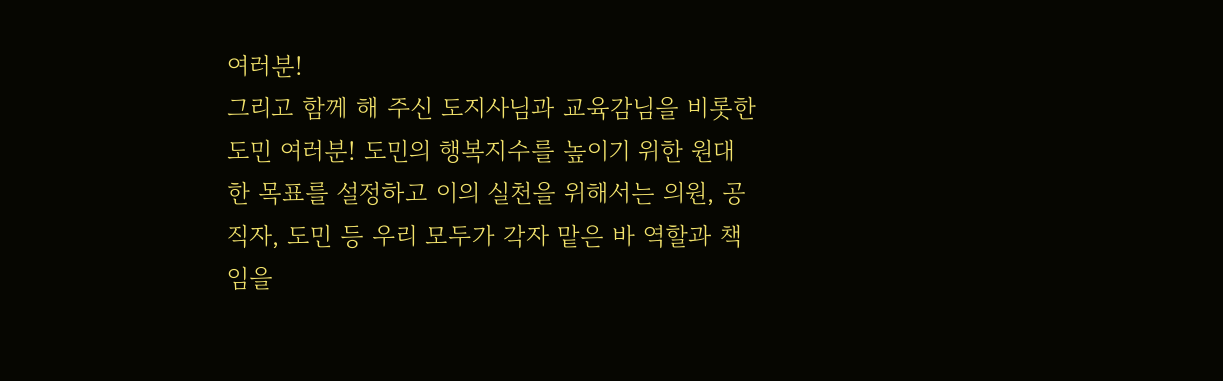여러분!
그리고 함께 해 주신 도지사님과 교육감님을 비롯한 도민 여러분! 도민의 행복지수를 높이기 위한 원대한 목표를 설정하고 이의 실천을 위해서는 의원, 공직자, 도민 등 우리 모두가 각자 맡은 바 역할과 책임을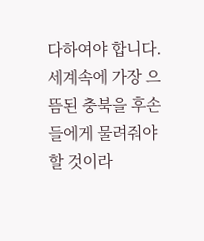다하여야 합니다. 세계속에 가장 으뜸된 충북을 후손들에게 물려줘야 할 것이라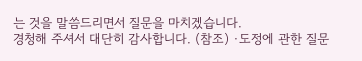는 것을 말씀드리면서 질문을 마치겠습니다.
경청해 주셔서 대단히 감사합니다. (참조) ·도정에 관한 질문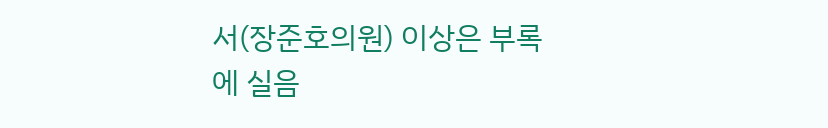서(장준호의원) 이상은 부록에 실음